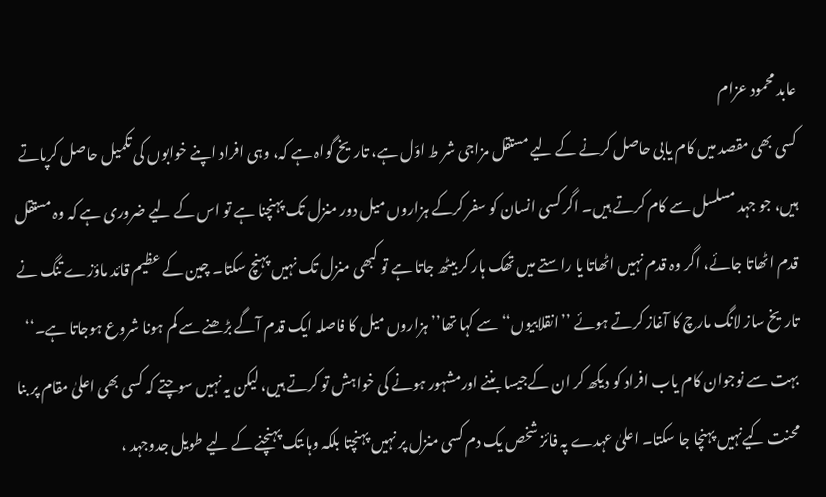عابد محمود عزام
کسی بھی مقصد میں کام یابی حاصل کرنے کے لیے مستقل مزاجی شر ط اوّل ہے، تاریخ گواہ ہے کہ، وہی افراد اپنے خوابوں کی تکمیل حاصل کرپاتے ہیں، جو جہد مسلسل سے کام کرتے ہیں۔ اگر کسی انسان کو سفر کرکے ہزاروں میل دور منزل تک پہنچنا ہے تو اس کے لیے ضروری ہے کہ وہ مستقل قدم اٹھاتا جائے، اگر وہ قدم نہیں اٹھاتا یا راستے میں تھک ہار کر بیٹھ جاتا ہے تو کبھی منزل تک نہیں پہنچ سکتا۔ چین کے عظیم قائد ماؤزے تنگ نے تاریخ ساز لانگ مارچ کا آغاز کرتے ہوئے ’’انقلابیوں‘‘ سے کہا تھا’’ہزاروں میل کا فاصلہ ایک قدم آگے بڑھنے سے کم ہونا شروع ہوجاتا ہے۔‘‘ بہت سے نوجوان کام یاب افراد کو دیکھ کر ان کےجیسا بننے اورمشہور ہونے کی خواہش تو کرتے ہیں، لیکن یہ نہیں سوچتے کہ کسی بھی اعلیٰ مقام پر بنا محنت کیےنہیں پہنچا جا سکتا۔ اعلیٰ عہدے پہ فائز شخص یک دم کسی منزل پر نہیں پہنچتا بلکہ وہاںتک پہنچنے کے لیے طویل جدوجہد ،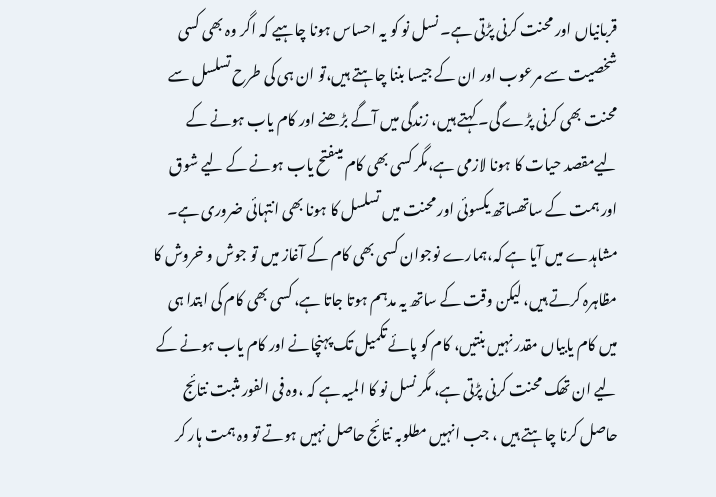قربانیاں اور محنت کرنی پڑتی ہے۔ نسل نو کو یہ احساس ہونا چاہیے کہ اگر وہ بھی کسی شخصیت سے مرعوب اور ان کے جیسا بننا چاہتے ہیں،تو ان ہی کی طرح تسلسل سے محنت بھی کرنی پڑے گی۔ کہتے ہیں، زندگی میں آگے بڑھنے اور کام یاب ہونے کے لیےمقصد حیات کا ہونا لازمی ہے،مگر کسی بھی کام میںفتح یاب ہونے کے لیے شوق اور ہمت کے ساتھساتھ یکسوئی اور محنت میں تسلسل کا ہونا بھی انتہائی ضروری ہے۔
مشاہدے میں آیا ہے کہ،ہمارے نوجوان کسی بھی کام کے آغاز میں تو جوش و خروش کا مظاہرہ کرتے ہیں، لیکن وقت کے ساتھ یہ مدہم ہوتا جاتا ہے، کسی بھی کام کی ابتدا ہی میں کام یابیاں مقدر نہیں بنتیں، کام کو پائے تکمیل تک پہنچانے اور کام یاب ہونے کے لیے ان تھک محنت کرنی پڑتی ہے، مگر نسل نو کا المیہ ہے کہ ،وہ فی الفور مثبت نتائج حاصل کرنا چاہتے ہیں ، جب انہیں مطلوبہ نتائج حاصل نہیں ہوتے تو وہ ہمت ہار کر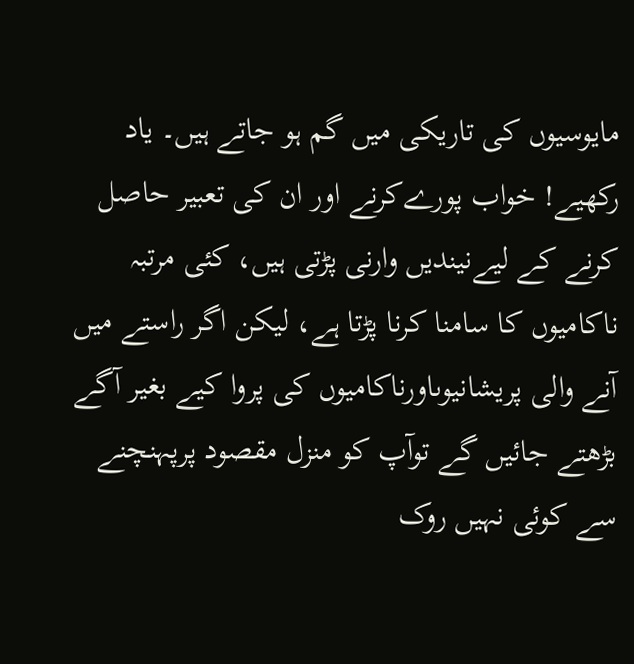مایوسیوں کی تاریکی میں گم ہو جاتے ہیں۔ یاد رکھیے! خواب پورےکرنے اور ان کی تعبیر حاصل کرنے کے لیےنیندیں وارنی پڑتی ہیں، کئی مرتبہ ناکامیوں کا سامنا کرنا پڑتا ہے، لیکن اگر راستے میں آنے والی پریشانیوںاورناکامیوں کی پروا کیے بغیر آگے بڑھتے جائیں گے توآپ کو منزل مقصود پرپہنچنے سے کوئی نہیں روک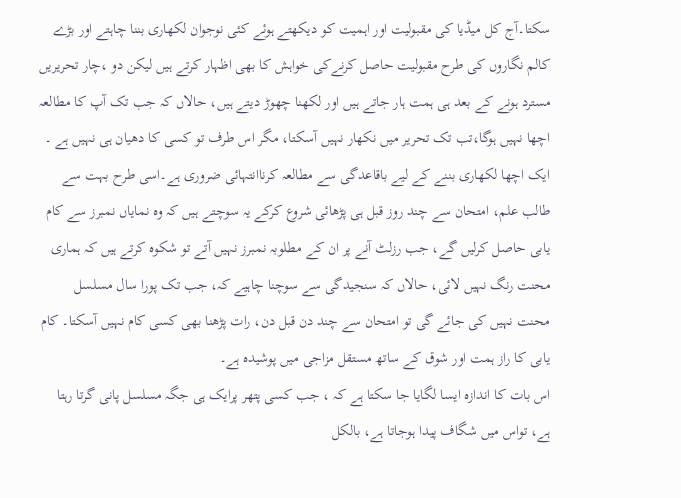سکتا۔آج کل میڈیا کی مقبولیت اور اہمیت کو دیکھتے ہوئے کئی نوجوان لکھاری بننا چاہتے اور بڑے کالم نگاروں کی طرح مقبولیت حاصل کرنےکی خواہش کا بھی اظہار کرتے ہیں لیکن دو ،چار تحریریں مسترد ہونے کے بعد ہی ہمت ہار جاتے ہیں اور لکھنا چھوڑ دیتے ہیں، حالاں کہ جب تک آپ کا مطالعہ اچھا نہیں ہوگا،تب تک تحریر میں نکھار نہیں آسکتا، مگر اس طرف تو کسی کا دھیان ہی نہیں ہے ۔ ایک اچھا لکھاری بننے کے لیے باقاعدگی سے مطالعہ کرناانتہائی ضروری ہے۔اسی طرح بہت سے طالب علم، امتحان سے چند روز قبل ہی پڑھائی شروع کرکے یہ سوچتے ہیں کہ وہ نمایاں نمبرز سے کام یابی حاصل کرلیں گے، جب رزلٹ آنے پر ان کے مطلوبہ نمبرز نہیں آتے تو شکوہ کرتے ہیں کہ ہماری محنت رنگ نہیں لائی، حالاں کہ سنجیدگی سے سوچنا چاہیے کہ، جب تک پورا سال مسلسل محنت نہیں کی جائے گی تو امتحان سے چند دن قبل دن، رات پڑھنا بھی کسی کام نہیں آسکتا۔ کام یابی کا راز ہمت اور شوق کے ساتھ مستقل مزاجی میں پوشیدہ ہے۔
اس بات کا اندازہ ایسا لگایا جا سکتا ہے کہ ، جب کسی پتھر پرایک ہی جگہ مسلسل پانی گرتا رہتا ہے، تواس میں شگاف پیدا ہوجاتا ہے، بالکل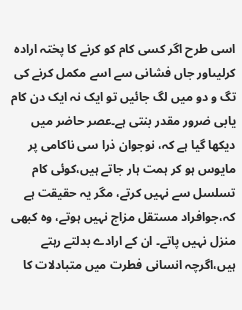اسی طرح اگر کسی کام کو کرنے کا پختہ ارادہ کرلیںاور جاں فشانی سے اسے مکمل کرنے کی تگ و دو میں لگ جائیں تو ایک نہ ایک دن کام یابی ضرور مقدر بنتی ہے۔عصر حاضر میں دیکھا گیا ہے کہ، نوجوان ذرا سی ناکامی پر مایوس ہو کر ہمت ہار جاتے ہیں،کوئی کام تسلسل سے نہیں کرتے، مگر یہ حقیقت ہے کہ،جوافراد مستقل مزاج نہیں ہوتے، وہ کبھی منزل نہیں پاتے۔ ان کے ارادے بدلتے رہتے ہیں،اگرچہ انسانی فطرت میں متبادلات کا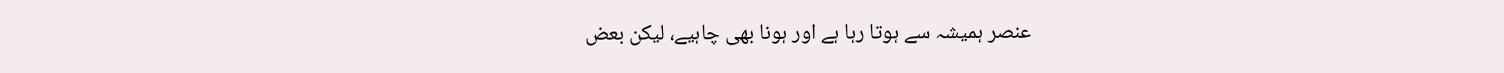عنصر ہمیشہ سے ہوتا رہا ہے اور ہونا بھی چاہیے، لیکن بعض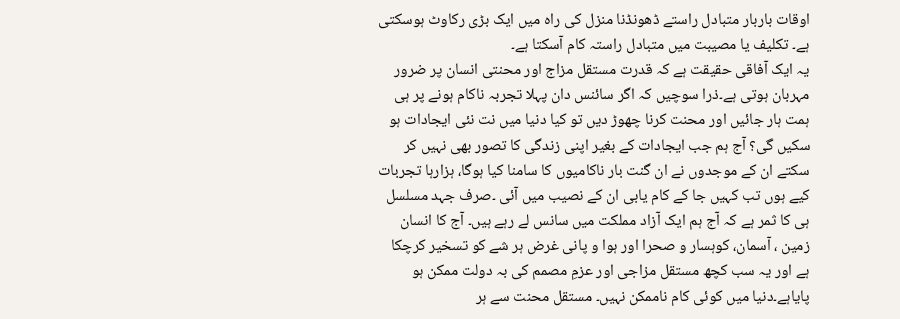اوقات باربار متبادل راستے ڈھونڈنا منزل کی راہ میں ایک بڑی رکاوٹ ہوسکتی ہے۔ تکلیف یا مصیبت میں متبادل راستہ کام آسکتا ہے۔
یہ ایک آفاقی حقیقت ہے کہ قدرت مستقل مزاج اور محنتی انسان پر ضرور مہربان ہوتی ہے۔ذرا سوچیں کہ اگر سائنس دان پہلا تجربہ ناکام ہونے پر ہی ہمت ہار جائیں اور محنت کرنا چھوڑ دیں تو کیا دنیا میں نت نئی ایجادات ہو سکیں گی؟ آج ہم جب ایجادات کے بغیر اپنی زندگی کا تصور بھی نہیں کر سکتے ان کے موجدوں نے ان گنت بار ناکامیوں کا سامنا کیا ہوگا، ہزارہا تجربات کیے ہوں تب کہیں جا کے کام یابی ان کے نصیب میں آئی ۔صرف جہد مسلسل ہی کا ثمر ہے کہ آج ہم ایک آزاد مملکت میں سانس لے رہے ہیں۔ آج کا انسان زمین ، آسمان، کوہسار و صحرا اور ہوا و پانی غرض ہر شے کو تسخیر کرچکا ہے اور یہ سب کچھ مستقل مزاجی اور عزمِ مصمم کی بہ دولت ممکن ہو پایاہے۔دنیا میں کوئی کام ناممکن نہیں۔ مستقل محنت سے ہر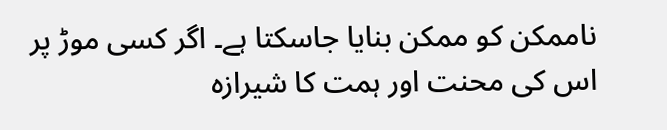ناممکن کو ممکن بنایا جاسکتا ہے۔ اگر کسی موڑ پر اس کی محنت اور ہمت کا شیرازہ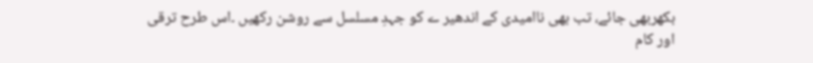بکھربھی جائے، تب بھی ناامیدی کے اندھیر ے کو جہدِ مسلسل سے روشن رکھیں ۔اس طرح ترقی اور کام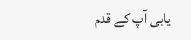یابی آپ کے قدم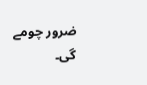ضرور چومے گی۔